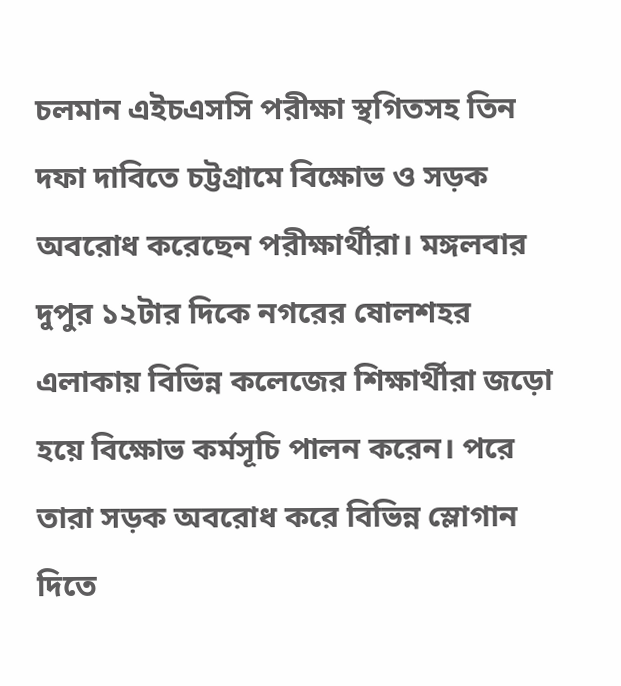চলমান এইচএসসি পরীক্ষা স্থগিতসহ তিন দফা দাবিতে চট্টগ্রামে বিক্ষোভ ও সড়ক অবরোধ করেছেন পরীক্ষার্থীরা। মঙ্গলবার দুপুর ১২টার দিকে নগরের ষোলশহর এলাকায় বিভিন্ন কলেজের শিক্ষার্থীরা জড়ো হয়ে বিক্ষোভ কর্মসূচি পালন করেন। পরে তারা সড়ক অবরোধ করে বিভিন্ন স্লোগান দিতে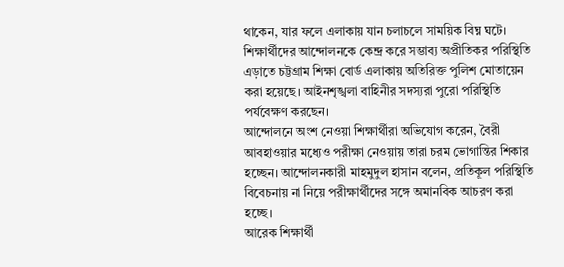থাকেন, যার ফলে এলাকায় যান চলাচলে সাময়িক বিঘ্ন ঘটে।
শিক্ষার্থীদের আন্দোলনকে কেন্দ্র করে সম্ভাব্য অপ্রীতিকর পরিস্থিতি এড়াতে চট্টগ্রাম শিক্ষা বোর্ড এলাকায় অতিরিক্ত পুলিশ মোতায়েন করা হয়েছে। আইনশৃঙ্খলা বাহিনীর সদস্যরা পুরো পরিস্থিতি পর্যবেক্ষণ করছেন।
আন্দোলনে অংশ নেওয়া শিক্ষার্থীরা অভিযোগ করেন, বৈরী আবহাওয়ার মধ্যেও পরীক্ষা নেওয়ায় তারা চরম ভোগান্তির শিকার হচ্ছেন। আন্দোলনকারী মাহমুদুল হাসান বলেন, প্রতিকূল পরিস্থিতি বিবেচনায় না নিয়ে পরীক্ষার্থীদের সঙ্গে অমানবিক আচরণ করা হচ্ছে।
আরেক শিক্ষার্থী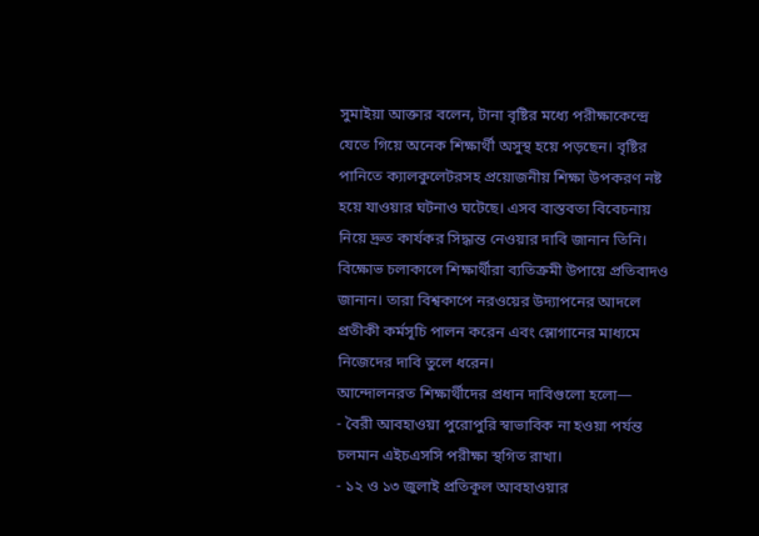সুমাইয়া আক্তার বলেন, টানা বৃষ্টির মধ্যে পরীক্ষাকেন্দ্রে যেতে গিয়ে অনেক শিক্ষার্থী অসুস্থ হয়ে পড়ছেন। বৃষ্টির পানিতে ক্যালকুলেটরসহ প্রয়োজনীয় শিক্ষা উপকরণ নষ্ট হয়ে যাওয়ার ঘটনাও ঘটেছে। এসব বাস্তবতা বিবেচনায় নিয়ে দ্রুত কার্যকর সিদ্ধান্ত নেওয়ার দাবি জানান তিনি।
বিক্ষোভ চলাকালে শিক্ষার্থীরা ব্যতিক্রমী উপায়ে প্রতিবাদও জানান। তারা বিশ্বকাপে নরওয়ের উদ্যাপনের আদলে প্রতীকী কর্মসূচি পালন করেন এবং স্লোগানের মাধ্যমে নিজেদের দাবি তুলে ধরেন।
আন্দোলনরত শিক্ষার্থীদের প্রধান দাবিগুলো হলো—
- বৈরী আবহাওয়া পুরোপুরি স্বাভাবিক না হওয়া পর্যন্ত চলমান এইচএসসি পরীক্ষা স্থগিত রাখা।
- ১২ ও ১৩ জুলাই প্রতিকূল আবহাওয়ার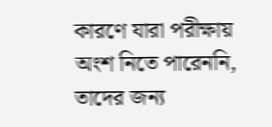কারণে যারা পরীক্ষায় অংশ নিতে পারেননি, তাদের জন্য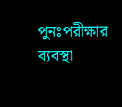পুনঃপরীক্ষার ব্যবস্থা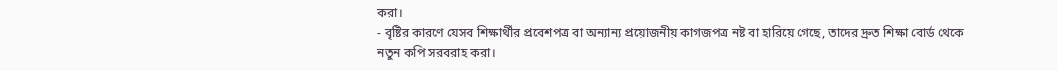করা।
- বৃষ্টির কারণে যেসব শিক্ষার্থীর প্রবেশপত্র বা অন্যান্য প্রয়োজনীয় কাগজপত্র নষ্ট বা হারিয়ে গেছে, তাদের দ্রুত শিক্ষা বোর্ড থেকে নতুন কপি সরবরাহ করা।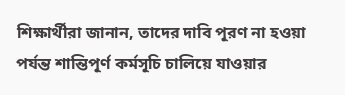শিক্ষার্থীরা জানান, তাদের দাবি পূরণ না হওয়া পর্যন্ত শান্তিপূর্ণ কর্মসূচি চালিয়ে যাওয়ার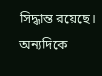সিদ্ধান্ত রয়েছে। অন্যদিকে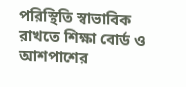পরিস্থিতি স্বাভাবিক রাখতে শিক্ষা বোর্ড ও আশপাশের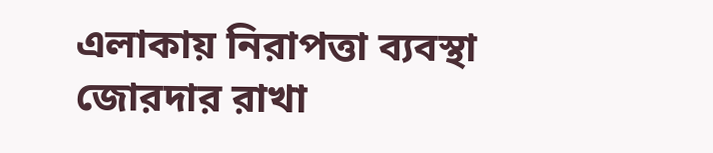এলাকায় নিরাপত্তা ব্যবস্থা জোরদার রাখা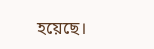হয়েছে।